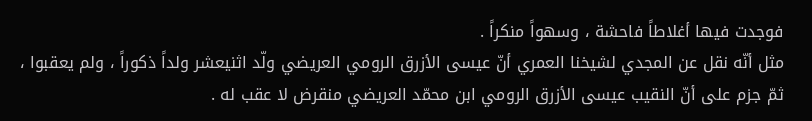فوجدت فيها أغلاطاً فاحشة ، وسهواً منكراً .
مثل أنّه نقل عن المجدي لشيخنا العمري أنّ عيسى الأزرق الرومي العريضي ولّد اثنيعشر ولداً ذكوراً ، ولم يعقبوا ، ثمّ جزم على أنّ النقيب عيسى الأزرق الرومي ابن محمّد العريضي منقرض لا عقب له .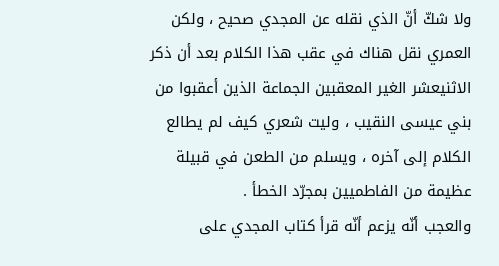ولا شكّ أنّ الذي نقله عن المجدي صحيح ، ولكن العمري نقل هناك في عقب هذا الكلام بعد أن ذكر الاثنيعشر الغير المعقبين الجماعة الذين أعقبوا من بني عيسى النقيب ، وليت شعري كيف لم يطالع الكلام إلى آخره ، ويسلم من الطعن في قبيلة عظيمة من الفاطميين بمجرّد الخطأ .
والعجب أنّه يزعم أنّه قرأ كتاب المجدي على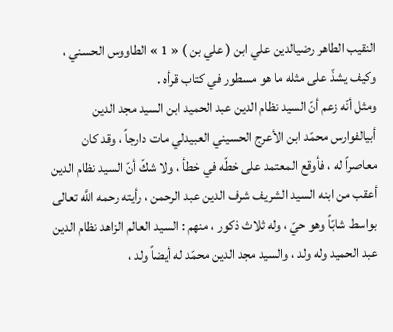النقيب الطاهر رضيالدين علي ابن ( علي بن ) « 1 » الطاووس الحسني ، وكيف يشذّ على مثله ما هو مسطور في كتاب قرأه .
ومثل أنّه زعم أنّ السيد نظام الدين عبد الحميد ابن السيد مجد الدين أبيالفوارس محمّد ابن الأعرج الحسيني العبيدلي مات دارجاً ، وقد كان معاصراً له ، فأوقع المعتمد على خطّه في خطأ ، ولا شكّ أنّ السيد نظام الدين أعقب من ابنه السيد الشريف شرف الدين عبد الرحمن ، رأيته رحمه اللَّه تعالى بواسط شابّاً وهو حيّ ، وله ثلاث ذكور ، منهم : السيد العالم الزاهد نظام الدين عبد الحميد وله ولد ، والسيد مجد الدين محمّد له أيضاً ولد ،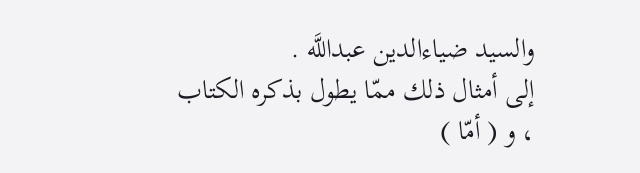والسيد ضياءالدين عبداللَّه .
إلى أمثال ذلك ممّا يطول بذكره الكتاب ، و ( أمّا )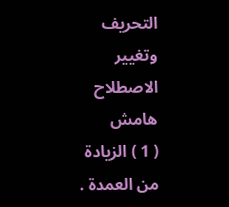التحريف وتغيير الاصطلاح
هامش
( 1 ) الزيادة من العمدة .